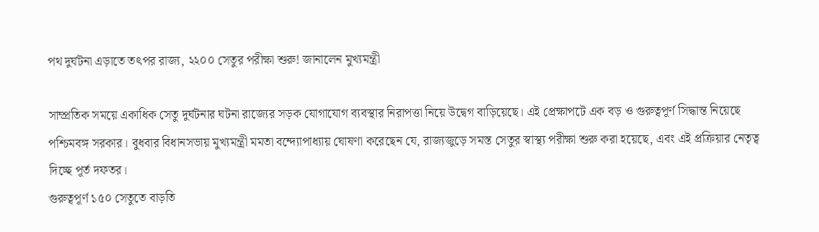পথ দুর্ঘটনা এড়াতে তৎপর রাজ্য, ২২০০ সেতুর পরীক্ষা শুরু! জানালেন মুখ্যমন্ত্রী

সাম্প্রতিক সময়ে একাধিক সেতু দুর্ঘটনার ঘটনা রাজ্যের সড়ক যোগাযোগ ব্যবস্থার নিরাপত্তা নিয়ে উদ্বেগ বাড়িয়েছে। এই প্রেক্ষাপটে এক বড় ও গুরুত্বপূর্ণ সিদ্ধান্ত নিয়েছে পশ্চিমবঙ্গ সরকার। বুধবার বিধানসভায় মুখ্যমন্ত্রী মমতা বন্দ্যোপাধ্যায় ঘোষণা করেছেন যে, রাজ্যজুড়ে সমস্ত সেতুর স্বাস্থ্য পরীক্ষা শুরু করা হয়েছে, এবং এই প্রক্রিয়ার নেতৃত্ব দিচ্ছে পূর্ত দফতর।
গুরুত্বপূর্ণ ১৫০ সেতুতে বাড়তি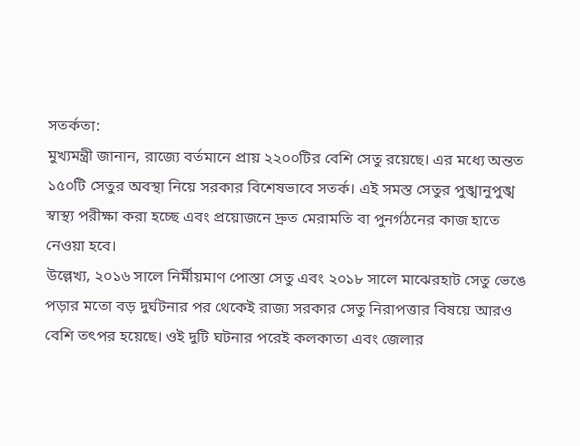সতর্কতা:
মুখ্যমন্ত্রী জানান, রাজ্যে বর্তমানে প্রায় ২২০০টির বেশি সেতু রয়েছে। এর মধ্যে অন্তত ১৫০টি সেতুর অবস্থা নিয়ে সরকার বিশেষভাবে সতর্ক। এই সমস্ত সেতুর পুঙ্খানুপুঙ্খ স্বাস্থ্য পরীক্ষা করা হচ্ছে এবং প্রয়োজনে দ্রুত মেরামতি বা পুনর্গঠনের কাজ হাতে নেওয়া হবে।
উল্লেখ্য, ২০১৬ সালে নির্মীয়মাণ পোস্তা সেতু এবং ২০১৮ সালে মাঝেরহাট সেতু ভেঙে পড়ার মতো বড় দুর্ঘটনার পর থেকেই রাজ্য সরকার সেতু নিরাপত্তার বিষয়ে আরও বেশি তৎপর হয়েছে। ওই দুটি ঘটনার পরেই কলকাতা এবং জেলার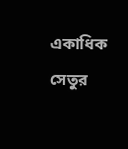একাধিক সেতুর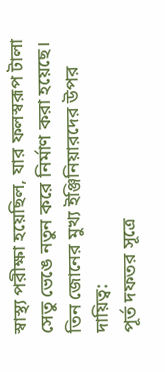স্বাস্থ্য পরীক্ষা হয়েছিল, যার ফলস্বরূপ টালা সেতু ভেঙে নতুন করে নির্মাণ করা হয়েছে।
তিন জোনের মুখ্য ইঞ্জিনিয়ারদের উপর দায়িত্ব:
পূর্ত দফতর সূত্রে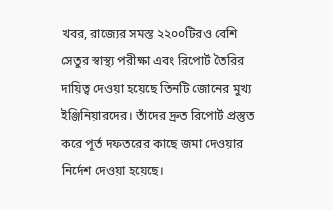খবর, রাজ্যের সমস্ত ২২০০টিরও বেশি সেতুর স্বাস্থ্য পরীক্ষা এবং রিপোর্ট তৈরির দায়িত্ব দেওয়া হয়েছে তিনটি জোনের মুখ্য ইঞ্জিনিয়ারদের। তাঁদের দ্রুত রিপোর্ট প্রস্তুত করে পূর্ত দফতরের কাছে জমা দেওয়ার নির্দেশ দেওয়া হয়েছে।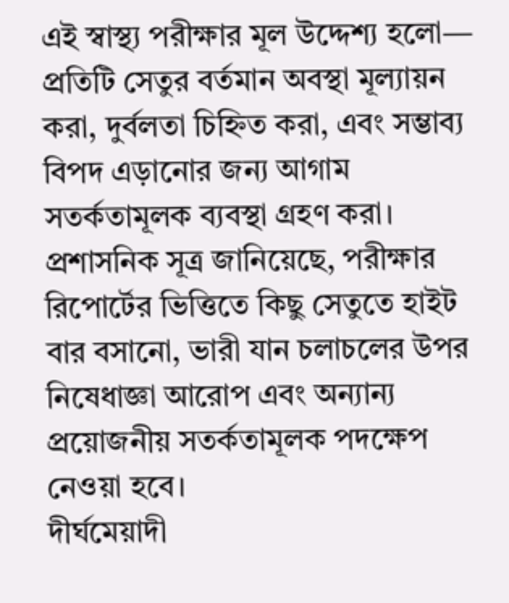এই স্বাস্থ্য পরীক্ষার মূল উদ্দেশ্য হলো— প্রতিটি সেতুর বর্তমান অবস্থা মূল্যায়ন করা, দুর্বলতা চিহ্নিত করা, এবং সম্ভাব্য বিপদ এড়ানোর জন্য আগাম সতর্কতামূলক ব্যবস্থা গ্রহণ করা। প্রশাসনিক সূত্র জানিয়েছে, পরীক্ষার রিপোর্টের ভিত্তিতে কিছু সেতুতে হাইট বার বসানো, ভারী যান চলাচলের উপর নিষেধাজ্ঞা আরোপ এবং অন্যান্য প্রয়োজনীয় সতর্কতামূলক পদক্ষেপ নেওয়া হবে।
দীর্ঘমেয়াদী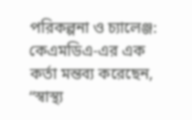পরিকল্পনা ও চ্যালেঞ্জ:
কেএমডিএ-এর এক কর্তা মন্তব্য করেছেন, “স্বাস্থ্য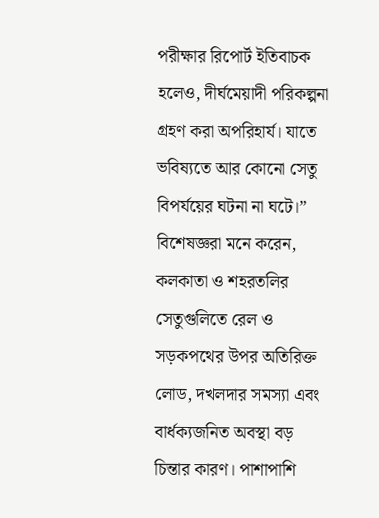পরীক্ষার রিপোর্ট ইতিবাচক হলেও, দীর্ঘমেয়াদী পরিকল্পনা গ্রহণ করা অপরিহার্য। যাতে ভবিষ্যতে আর কোনো সেতু বিপর্যয়ের ঘটনা না ঘটে।” বিশেষজ্ঞরা মনে করেন, কলকাতা ও শহরতলির সেতুগুলিতে রেল ও সড়কপথের উপর অতিরিক্ত লোড, দখলদার সমস্যা এবং বার্ধক্যজনিত অবস্থা বড় চিন্তার কারণ। পাশাপাশি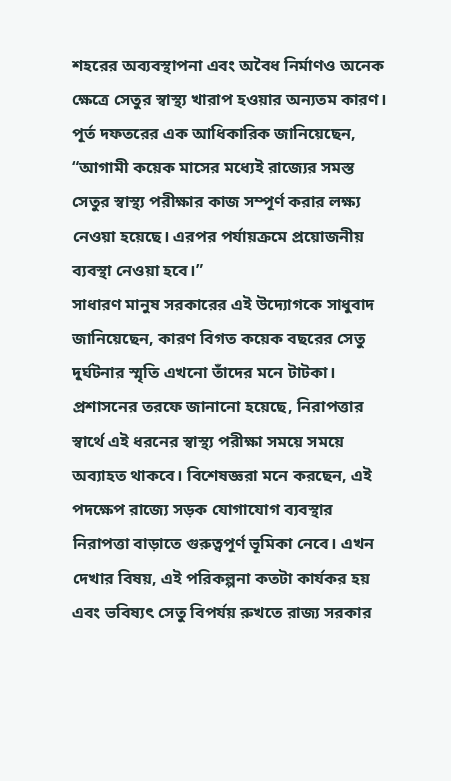শহরের অব্যবস্থাপনা এবং অবৈধ নির্মাণও অনেক ক্ষেত্রে সেতুর স্বাস্থ্য খারাপ হওয়ার অন্যতম কারণ।
পূর্ত দফতরের এক আধিকারিক জানিয়েছেন, “আগামী কয়েক মাসের মধ্যেই রাজ্যের সমস্ত সেতুর স্বাস্থ্য পরীক্ষার কাজ সম্পূর্ণ করার লক্ষ্য নেওয়া হয়েছে। এরপর পর্যায়ক্রমে প্রয়োজনীয় ব্যবস্থা নেওয়া হবে।”
সাধারণ মানুষ সরকারের এই উদ্যোগকে সাধুবাদ জানিয়েছেন, কারণ বিগত কয়েক বছরের সেতু দুর্ঘটনার স্মৃতি এখনো তাঁদের মনে টাটকা। প্রশাসনের তরফে জানানো হয়েছে, নিরাপত্তার স্বার্থে এই ধরনের স্বাস্থ্য পরীক্ষা সময়ে সময়ে অব্যাহত থাকবে। বিশেষজ্ঞরা মনে করছেন, এই পদক্ষেপ রাজ্যে সড়ক যোগাযোগ ব্যবস্থার নিরাপত্তা বাড়াতে গুরুত্বপূর্ণ ভূমিকা নেবে। এখন দেখার বিষয়, এই পরিকল্পনা কতটা কার্যকর হয় এবং ভবিষ্যৎ সেতু বিপর্যয় রুখতে রাজ্য সরকার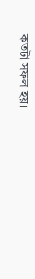কতটা সফল হয়।